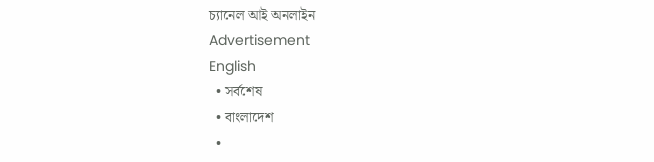চ্যানেল আই অনলাইন
Advertisement
English
  • সর্বশেষ
  • বাংলাদেশ
  •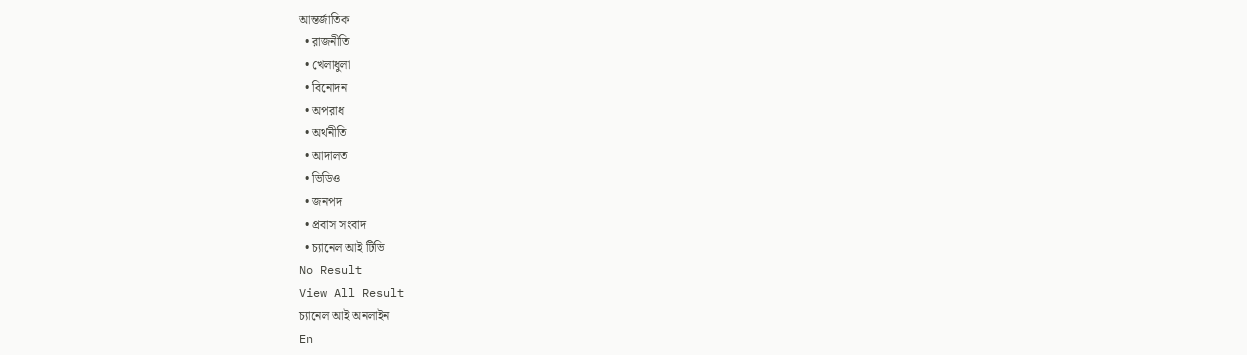আন্তর্জাতিক
  • রাজনীতি
  • খেলাধুলা
  • বিনোদন
  • অপরাধ
  • অর্থনীতি
  • আদালত
  • ভিডিও
  • জনপদ
  • প্রবাস সংবাদ
  • চ্যানেল আই টিভি
No Result
View All Result
চ্যানেল আই অনলাইন
En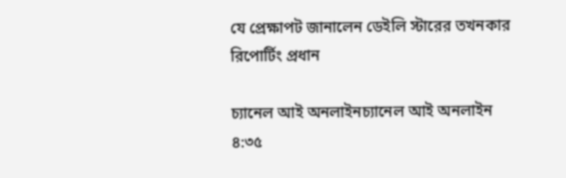যে প্রেক্ষাপট জানালেন ডেইলি স্টারের তখনকার রিপোর্টিং প্রধান

চ্যানেল আই অনলাইনচ্যানেল আই অনলাইন
৪:৩৫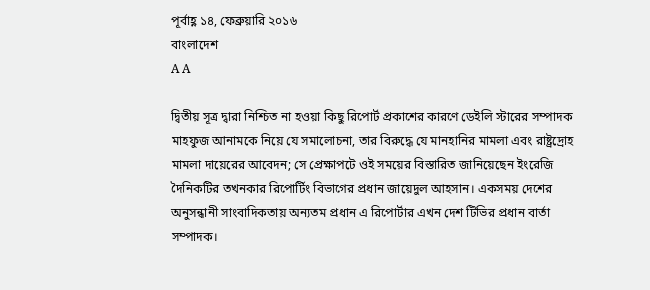পূর্বাহ্ণ ১৪, ফেব্রুয়ারি ২০১৬
বাংলাদেশ
A A

দ্বিতীয় সূত্র দ্বারা নিশ্চিত না হওয়া কিছু রিপোর্ট প্রকাশের কারণে ডেইলি স্টারের সম্পাদক মাহফুজ আনামকে নিয়ে যে সমালোচনা, তার বিরুদ্ধে যে মানহানির মামলা এবং রাষ্ট্রদ্রোহ মামলা দায়েরের আবেদন; সে প্রেক্ষাপটে ওই সময়ের বিস্তারিত জানিয়েছেন ইংরেজি দৈনিকটির তখনকার রিপোর্টিং বিভাগের প্রধান জায়েদুল আহসান। একসময় দেশের অনুসন্ধানী সাংবাদিকতায় অন্যতম প্রধান এ রিপোর্টার এখন দেশ টিভির প্রধান বার্তা সম্পাদক।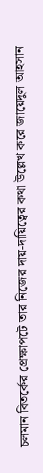চলমান বিতর্কের প্রেক্ষাপটে তার নিজের দায়-দায়িত্বের কথা উল্লেখ করে জায়েদুল আহসান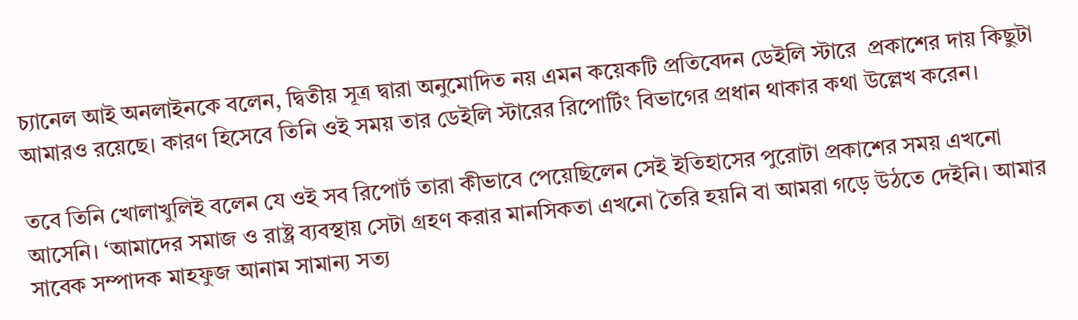চ্যানেল আই অনলাইনকে বলেন, দ্বিতীয় সূত্র দ্বারা অনুমোদিত নয় এমন কয়েকটি প্রতিবেদন ডেইলি স্টারে  প্রকাশের দায় কিছুটা আমারও রয়েছে। কারণ হিসেবে তিনি ওই সময় তার ডেইলি স্টারের রিপোর্টিং বিভাগের প্রধান থাকার কথা উল্লেখ করেন।

তবে তিনি খোলাখুলিই বলেন যে ওই সব রিপোর্ট তারা কীভাবে পেয়েছিলেন সেই ইতিহাসের পুরোটা প্রকাশের সময় এখনো আসেনি। ‘আমাদের সমাজ ও রাষ্ট্র ব্যবস্থায় সেটা গ্রহণ করার মানসিকতা এখনো তৈরি হয়নি বা আমরা গড়ে উঠতে দেইনি। আমার সাবেক সম্পাদক মাহফুজ আনাম সামান্য সত্য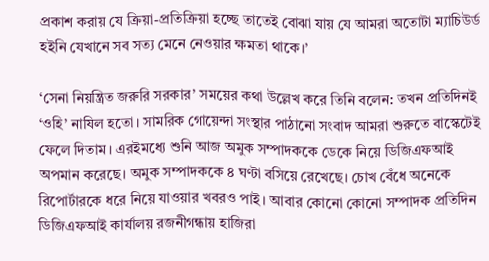প্রকাশ করায় যে ক্রিয়া-প্রতিক্রিয়া হচ্ছে তাতেই বোঝা যায় যে আমরা অতোটা ম্যাচিউর্ড হইনি যেখানে সব সত্য মেনে নেওয়ার ক্ষমতা থাকে।’

‘সেনা নিয়ন্ত্রিত জরুরি সরকার’ সময়ের কথা উল্লেখ করে তিনি বলেন: তখন প্রতিদিনই ‘ওহি’ নাযিল হতো। সামরিক গোয়েন্দা সংস্থার পাঠানো সংবাদ আমরা শুরুতে বাস্কেটেই ফেলে দিতাম। এরইমধ্যে শুনি আজ অমুক সম্পাদককে ডেকে নিয়ে ডিজিএফআই অপমান করেছে। অমুক সম্পাদককে ৪ ঘণ্টা বসিয়ে রেখেছে। চোখ বেঁধে অনেকে রিপোর্টারকে ধরে নিয়ে যাওয়ার খবরও পাই। আবার কোনো কোনো সম্পাদক প্রতিদিন ডিজিএফআই কার্যালয় রজনীগন্ধায় হাজিরা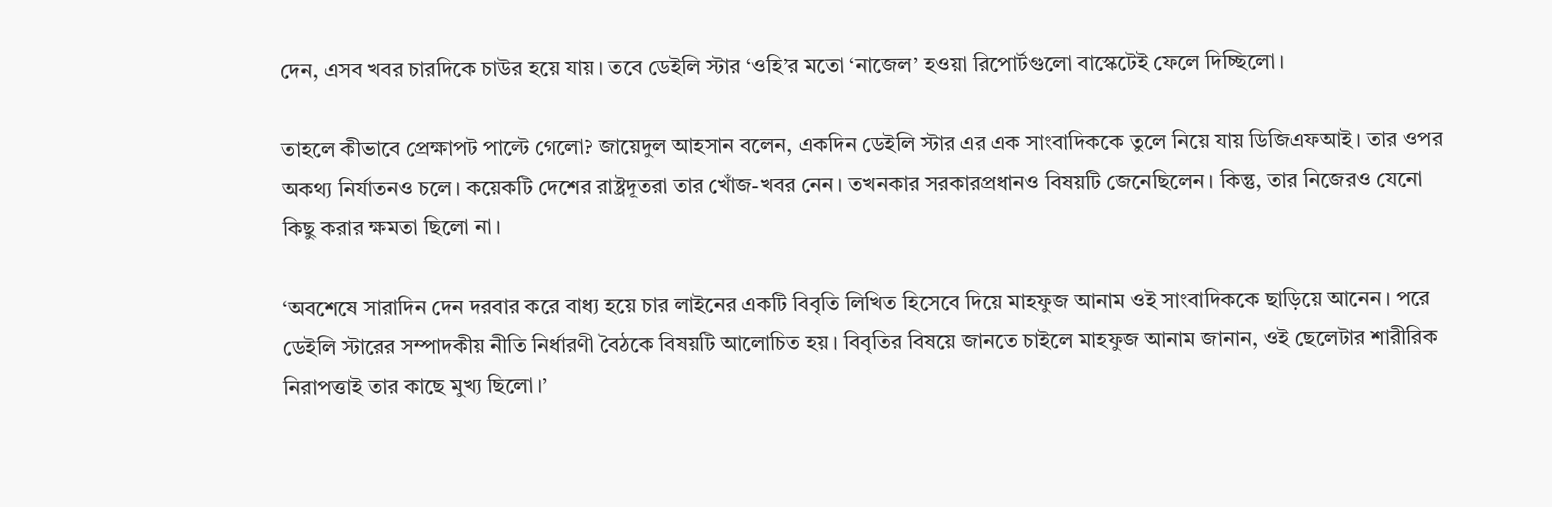দেন, এসব খবর চারদিকে চাউর হয়ে যায়। তবে ডেইলি স্টার ‘ওহি’র মতো ‘নাজেল’ হওয়া রিপোর্টগুলো বাস্কেটেই ফেলে দিচ্ছিলো।

তাহলে কীভাবে প্রেক্ষাপট পাল্টে গেলো? জায়েদুল আহসান বলেন, একদিন ডেইলি স্টার এর এক সাংবাদিককে তুলে নিয়ে যায় ডিজিএফআই। তার ওপর অকথ্য নির্যাতনও চলে। কয়েকটি দেশের রাষ্ট্রদূতরা তার খোঁজ-খবর নেন। তখনকার সরকারপ্রধানও বিষয়টি জেনেছিলেন। কিন্তু, তার নিজেরও যেনো কিছু করার ক্ষমতা ছিলো না।

‘অবশেষে সারাদিন দেন দরবার করে বাধ্য হয়ে চার লাইনের একটি বিবৃতি লিখিত হিসেবে দিয়ে মাহফুজ আনাম ওই সাংবাদিককে ছাড়িয়ে আনেন। পরে ডেইলি স্টারের সম্পাদকীয় নীতি নির্ধারণী বৈঠকে বিষয়টি আলোচিত হয়। বিবৃতির বিষয়ে জানতে চাইলে মাহফুজ আনাম জানান, ওই ছেলেটার শারীরিক নিরাপত্তাই তার কাছে মুখ্য ছিলো।’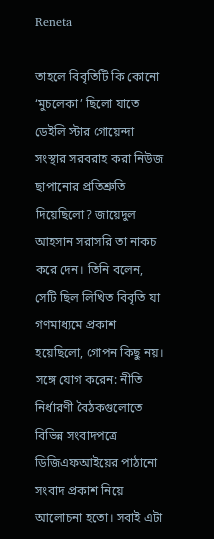Reneta

তাহলে বিবৃতিটি কি কোনো ‘মুচলেকা’ ছিলো যাতে ডেইলি স্টার গোয়েন্দা সংস্থার সরবরাহ করা নিউজ ছাপানোর প্রতিশ্রুতি দিয়েছিলো? জায়েদুল আহসান সরাসরি তা নাকচ করে দেন। তিনি বলেন, সেটি ছিল লিখিত বিবৃতি যা গণমাধ্যমে প্রকাশ হয়েছিলো, গোপন কিছু নয়। সঙ্গে যোগ করেন: নীতি নির্ধারণী বৈঠকগুলোতে বিভিন্ন সংবাদপত্রে ডিজিএফআইয়ের পাঠানো সংবাদ প্রকাশ নিয়ে আলোচনা হতো। সবাই এটা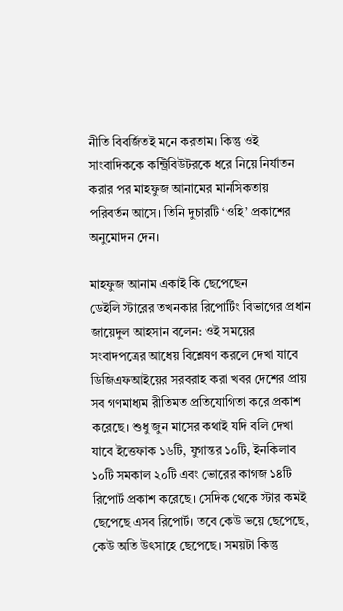নীতি বিবর্জিতই মনে করতাম। কিন্তু ওই সাংবাদিককে কন্ট্রিবিউটরকে ধরে নিয়ে নির্যাতন করার পর মাহফুজ আনামের মানসিকতায় পরিবর্তন আসে। তিনি দুচারটি ‘ওহি’ প্রকাশের অনুমোদন দেন।

মাহফুজ আনাম একাই কি ছেপেছেন
ডেইলি স্টারের তখনকার রিপোর্টিং বিভাগের প্রধান জায়েদুল আহসান বলেন: ওই সময়ের সংবাদপত্রের আধেয় বিশ্লেষণ করলে দেখা যাবে ডিজিএফআইয়ের সরবরাহ করা খবর দেশের প্রায় সব গণমাধ্যম রীতিমত প্রতিযোগিতা করে প্রকাশ করেছে। শুধু জুন মাসের কথাই যদি বলি দেখা যাবে ইত্তেফাক ১৬টি, যুগান্তর ১০টি, ইনকিলাব ১০টি সমকাল ২০টি এবং ভোরের কাগজ ১৪টি রিপোর্ট প্রকাশ করেছে। সেদিক থেকে স্টার কমই ছেপেছে এসব রিপোর্ট। তবে কেউ ভয়ে ছেপেছে, কেউ অতি উৎসাহে ছেপেছে। সময়টা কিন্তু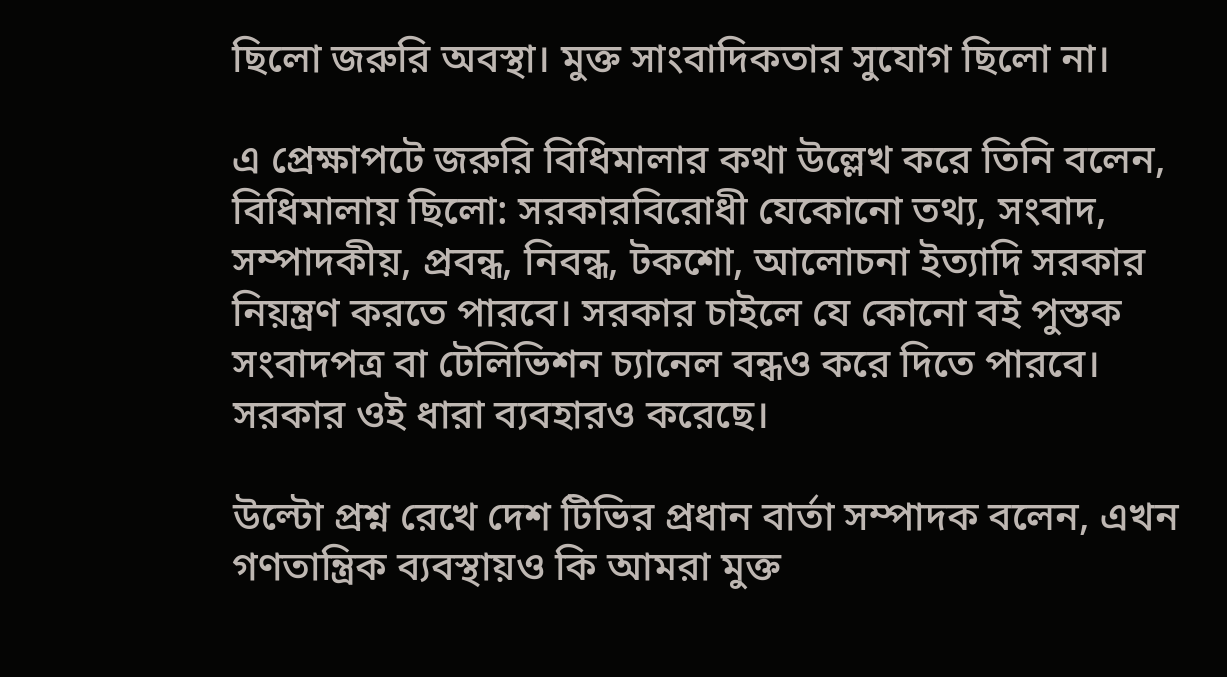ছিলো জরুরি অবস্থা। মুক্ত সাংবাদিকতার সুযোগ ছিলো না।

এ প্রেক্ষাপটে জরুরি বিধিমালার কথা উল্লেখ করে তিনি বলেন, বিধিমালায় ছিলো: সরকারবিরোধী যেকোনো তথ্য, সংবাদ, সম্পাদকীয়, প্রবন্ধ, নিবন্ধ, টকশো, আলোচনা ইত্যাদি সরকার নিয়ন্ত্রণ করতে পারবে। সরকার চাইলে যে কোনো বই পুস্তক সংবাদপত্র বা টেলিভিশন চ্যানেল বন্ধও করে দিতে পারবে। সরকার ওই ধারা ব্যবহারও করেছে।

উল্টো প্রশ্ন রেখে দেশ টিভির প্রধান বার্তা সম্পাদক বলেন, এখন গণতান্ত্রিক ব্যবস্থায়ও কি আমরা মুক্ত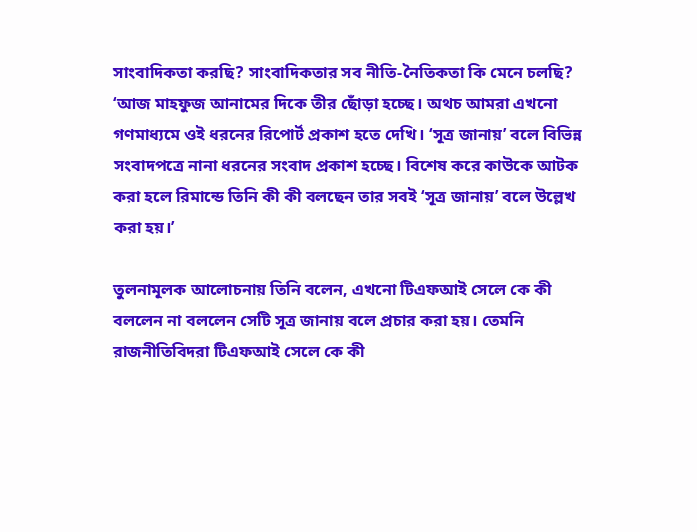সাংবাদিকতা করছি? সাংবাদিকতার সব নীতি-নৈতিকতা কি মেনে চলছি? ‘আজ মাহফুজ আনামের দিকে তীর ছোঁড়া হচ্ছে। অথচ আমরা এখনো গণমাধ্যমে ওই ধরনের রিপোর্ট প্রকাশ হতে দেখি। ‘সূত্র জানায়’ বলে বিভিন্ন সংবাদপত্রে নানা ধরনের সংবাদ প্রকাশ হচ্ছে। বিশেষ করে কাউকে আটক করা হলে রিমান্ডে তিনি কী কী বলছেন তার সবই ‘সূত্র জানায়’ বলে উল্লেখ করা হয়।’

তুলনামূলক আলোচনায় তিনি বলেন, এখনো টিএফআই সেলে কে কী বললেন না বললেন সেটি সূত্র জানায় বলে প্রচার করা হয়। তেমনি রাজনীতিবিদরা টিএফআই সেলে কে কী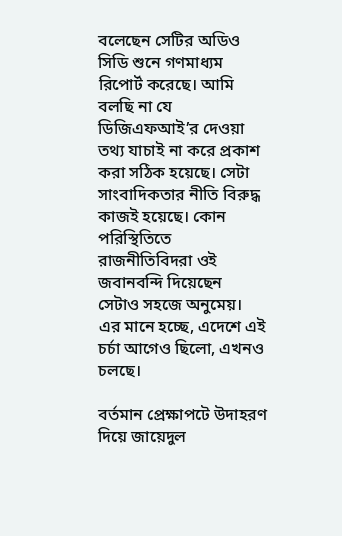বলেছেন সেটির অডিও সিডি শুনে গণমাধ্যম রিপোর্ট করেছে। আমি বলছি না যে ডিজিএফআই’র দেওয়া তথ্য যাচাই না করে প্রকাশ করা সঠিক হয়েছে। সেটা সাংবাদিকতার নীতি বিরুদ্ধ কাজই হয়েছে। কোন পরিস্থিতিতে রাজনীতিবিদরা ওই জবানবন্দি দিয়েছেন সেটাও সহজে অনুমেয়। এর মানে হচ্ছে, এদেশে এই চর্চা আগেও ছিলো, এখনও চলছে।

বর্তমান প্রেক্ষাপটে উদাহরণ দিয়ে জায়েদুল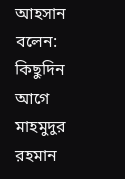আহসান বলেন: কিছুদিন আগে মাহমুদুর রহমান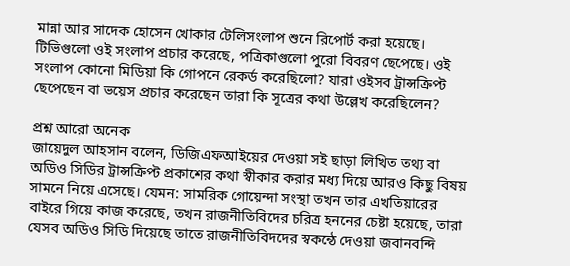মান্না আর সাদেক হোসেন খোকার টেলিসংলাপ শুনে রিপোর্ট করা হয়েছে। টিভিগুলো ওই সংলাপ প্রচার করেছে, পত্রিকাগুলো পুরো বিবরণ ছেপেছে। ওই সংলাপ কোনো মিডিয়া কি গোপনে রেকর্ড করেছিলো? যারা ওইসব ট্রান্সক্রিপ্ট ছেপেছেন বা ভয়েস প্রচার করেছেন তারা কি সূত্রের কথা উল্লেখ করেছিলেন?

প্রশ্ন আরো অনেক
জায়েদুল আহসান বলেন, ডিজিএফআইয়ের দেওয়া সই ছাড়া লিখিত তথ্য বা অডিও সিডির ট্রান্সক্রিপ্ট প্রকাশের কথা স্বীকার করার মধ্য দিয়ে আরও কিছু বিষয় সামনে নিয়ে এসেছে। যেমন: সামরিক গোয়েন্দা সংস্থা তখন তার এখতিয়ারের বাইরে গিয়ে কাজ করেছে, তখন রাজনীতিবিদের চরিত্র হননের চেষ্টা হয়েছে, তারা যেসব অডিও সিডি দিয়েছে তাতে রাজনীতিবিদদের স্বকন্ঠে দেওয়া জবানবন্দি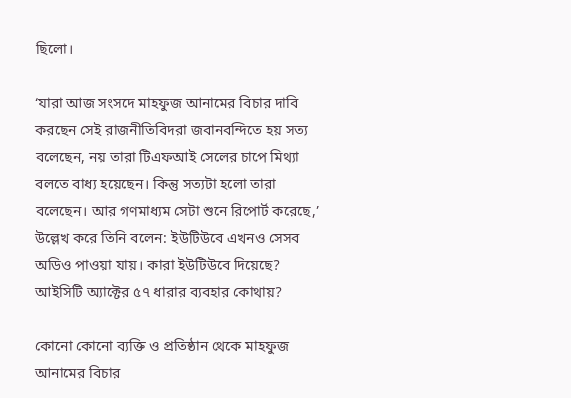ছিলো।

‘যারা আজ সংসদে মাহফুজ আনামের বিচার দাবি করছেন সেই রাজনীতিবিদরা জবানবন্দিতে হয় সত্য বলেছেন, নয় তারা টিএফআই সেলের চাপে মিথ্যা বলতে বাধ্য হয়েছেন। কিন্তু সত্যটা হলো তারা বলেছেন। আর গণমাধ্যম সেটা শুনে রিপোর্ট করেছে,’ উল্লেখ করে তিনি বলেন: ইউটিউবে এখনও সেসব অডিও পাওয়া যায়। কারা ইউটিউবে দিয়েছে? আইসিটি অ্যাক্টের ৫৭ ধারার ব্যবহার কোথায়?

কোনো কোনো ব্যক্তি ও প্রতিষ্ঠান থেকে মাহফুজ আনামের বিচার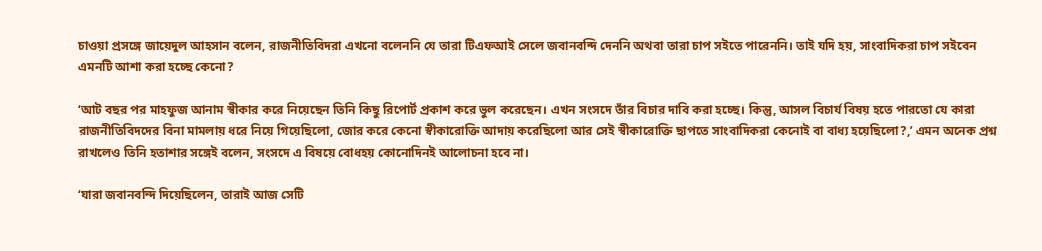চাওয়া প্রসঙ্গে জায়েদুল আহসান বলেন, রাজনীতিবিদরা এখনো বলেননি যে তারা টিএফআই সেলে জবানবন্দি দেননি অথবা তারা চাপ সইতে পারেননি। তাই যদি হয়, সাংবাদিকরা চাপ সইবেন এমনটি আশা করা হচ্ছে কেনো?

‘আট বছর পর মাহফুজ আনাম স্বীকার করে নিয়েছেন তিনি কিছু রিপোর্ট প্রকাশ করে ভুল করেছেন। এখন সংসদে তাঁর বিচার দাবি করা হচ্ছে। কিন্তু, আসল বিচার্য বিষয় হতে পারতো যে কারা রাজনীতিবিদদের বিনা মামলায় ধরে নিয়ে গিয়েছিলো, জোর করে কেনো স্বীকারোক্তি আদায় করেছিলো আর সেই স্বীকারোক্তি ছাপতে সাংবাদিকরা কেনোই বা বাধ্য হয়েছিলো?,’ এমন অনেক প্রশ্ন রাখলেও তিনি হতাশার সঙ্গেই বলেন, সংসদে এ বিষয়ে বোধহয় কোনোদিনই আলোচনা হবে না।

‘যারা জবানবন্দি দিয়েছিলেন, তারাই আজ সেটি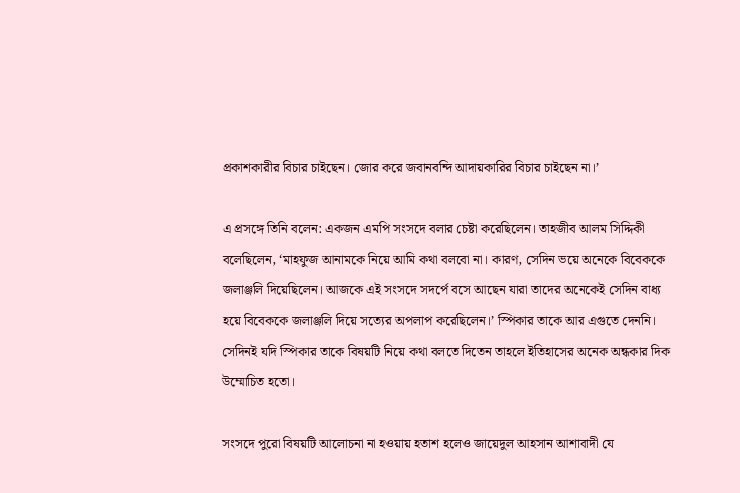প্রকাশকারীর বিচার চাইছেন। জোর করে জবানবন্দি আদায়কারির বিচার চাইছেন না।’

এ প্রসঙ্গে তিনি বলেন: একজন এমপি সংসদে বলার চেষ্টা করেছিলেন। তাহজীব আলম সিদ্দিকী বলেছিলেন, ‘মাহফুজ আনামকে নিয়ে আমি কথা বলবো না। কারণ, সেদিন ভয়ে অনেকে বিবেককে জলাঞ্জলি দিয়েছিলেন। আজকে এই সংসদে সদর্পে বসে আছেন যারা তাদের অনেকেই সেদিন বাধ্য হয়ে বিবেককে জলাঞ্জলি দিয়ে সত্যের অপলাপ করেছিলেন।’ স্পিকার তাকে আর এগুতে দেননি। সেদিনই যদি স্পিকার তাকে বিষয়টি নিয়ে কথা বলতে দিতেন তাহলে ইতিহাসের অনেক অন্ধকার দিক উম্মোচিত হতো।

সংসদে পুরো বিষয়টি আলোচনা না হওয়ায় হতাশ হলেও জায়েদুল আহসান আশাবাদী যে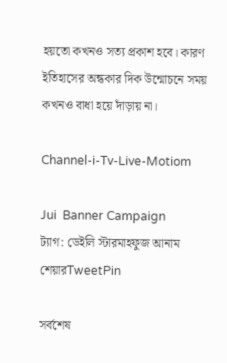হয়তো কখনও সত্য প্রকাশ হবে। কারণ ইতিহাসের অন্ধকার দিক উন্মোচনে সময় কখনও বাধা হয়ে দাঁড়ায় না।

Channel-i-Tv-Live-Motiom

Jui  Banner Campaign
ট্যাগ: ডেইলি স্টারমাহফুজ আনাম
শেয়ারTweetPin

সর্বশেষ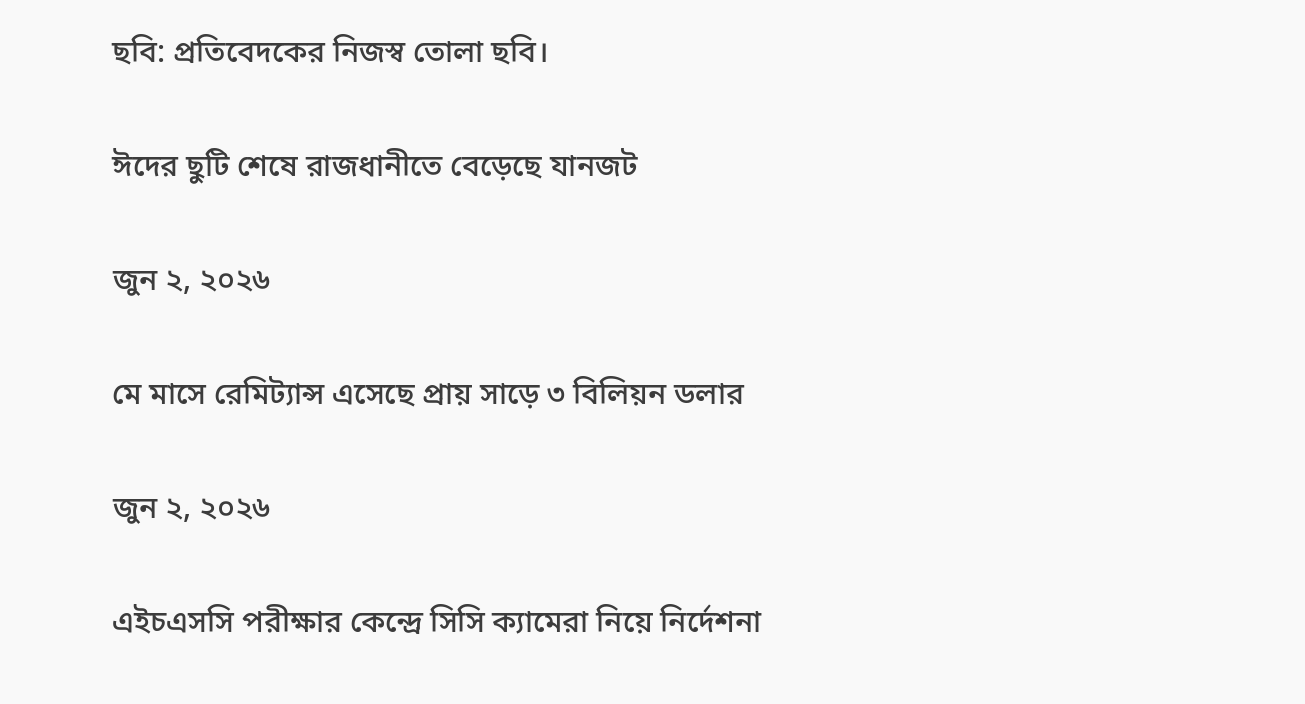ছবি: প্রতিবেদকের নিজস্ব তোলা ছবি।

ঈদের ছুটি শেষে রাজধানীতে বেড়েছে যানজট

জুন ২, ২০২৬

মে মাসে রেমিট্যান্স এসেছে প্রায় সাড়ে ৩ বিলিয়ন ডলার

জুন ২, ২০২৬

এইচএসসি পরীক্ষার কেন্দ্রে সিসি ক্যামেরা নিয়ে নির্দেশনা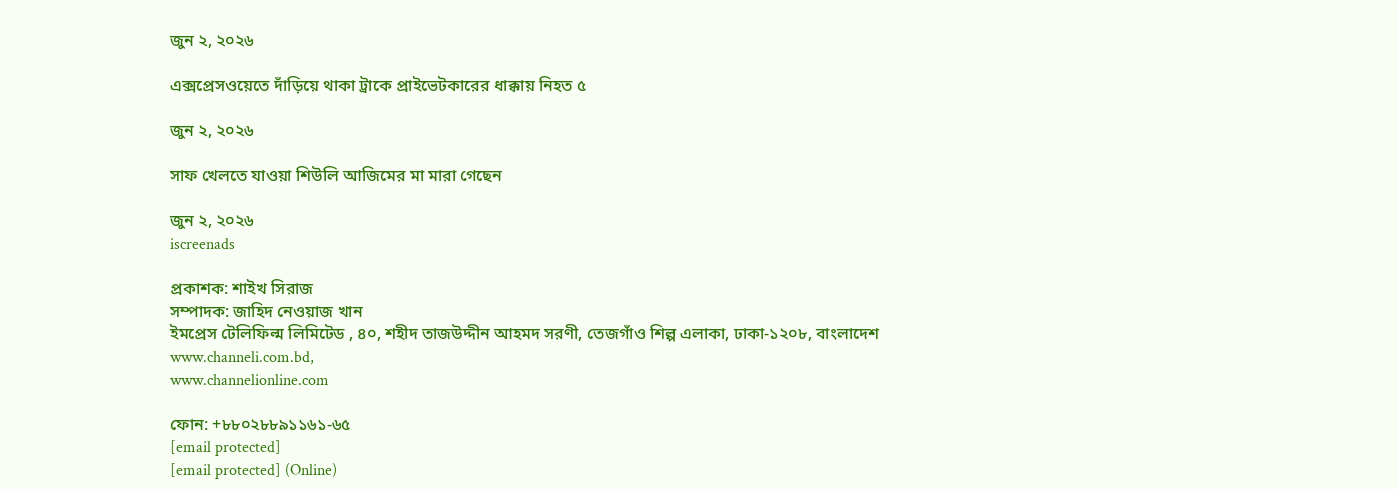জুন ২, ২০২৬

এক্সপ্রেসওয়েতে দাঁড়িয়ে থাকা ট্রাকে প্রাইভেটকারের ধাক্কায় নিহত ৫

জুন ২, ২০২৬

সাফ খেলতে যাওয়া শিউলি আজিমের মা মারা গেছেন

জুন ২, ২০২৬
iscreenads

প্রকাশক: শাইখ সিরাজ
সম্পাদক: জাহিদ নেওয়াজ খান
ইমপ্রেস টেলিফিল্ম লিমিটেড , ৪০, শহীদ তাজউদ্দীন আহমদ সরণী, তেজগাঁও শিল্প এলাকা, ঢাকা-১২০৮, বাংলাদেশ
www.channeli.com.bd,
www.channelionline.com

ফোন: +৮৮০২৮৮৯১১৬১-৬৫
[email protected]
[email protected] (Online)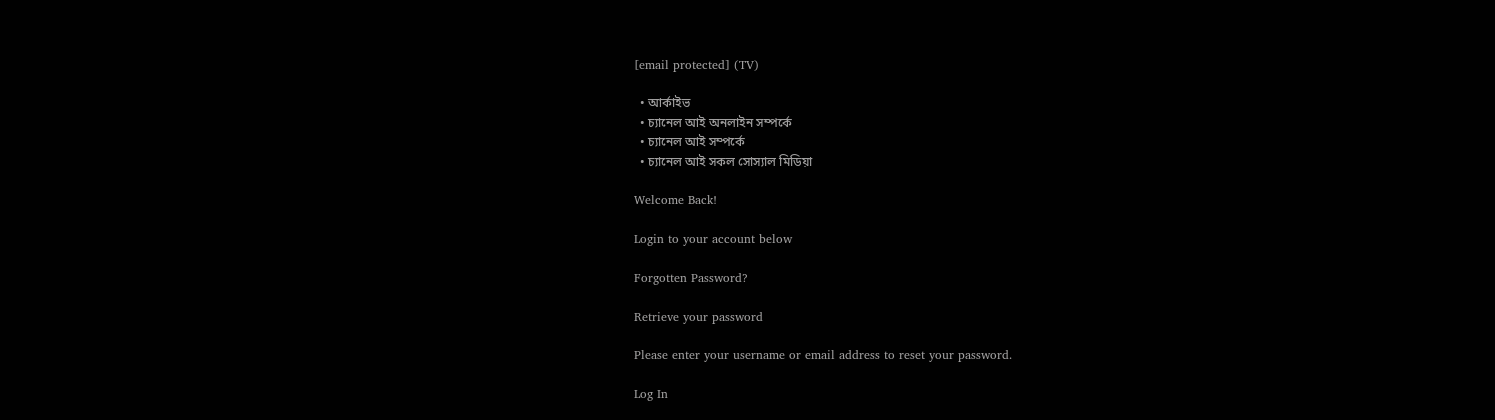[email protected] (TV)

  • আর্কাইভ
  • চ্যানেল আই অনলাইন সম্পর্কে
  • চ্যানেল আই সম্পর্কে
  • চ্যানেল আই সকল সোস্যাল মিডিয়া

Welcome Back!

Login to your account below

Forgotten Password?

Retrieve your password

Please enter your username or email address to reset your password.

Log In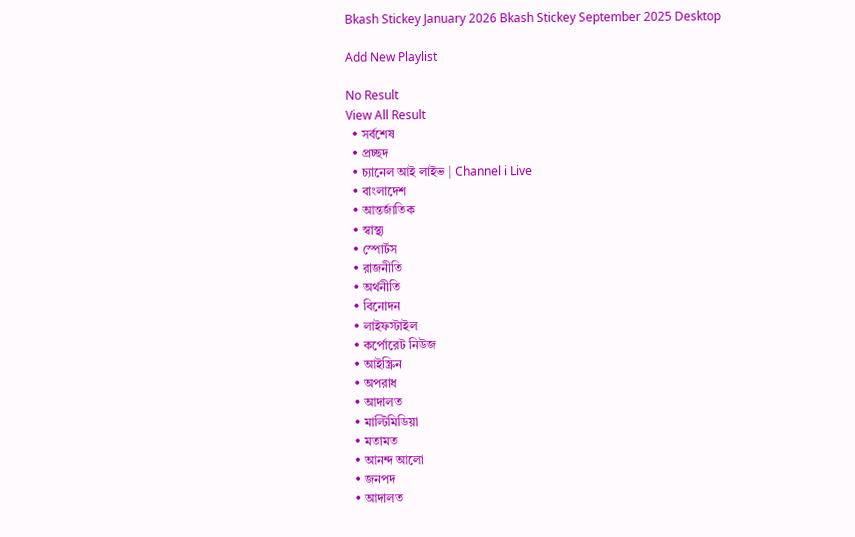Bkash Stickey January 2026 Bkash Stickey September 2025 Desktop

Add New Playlist

No Result
View All Result
  • সর্বশেষ
  • প্রচ্ছদ
  • চ্যানেল আই লাইভ | Channel i Live
  • বাংলাদেশ
  • আন্তর্জাতিক
  • স্বাস্থ্য
  • স্পোর্টস
  • রাজনীতি
  • অর্থনীতি
  • বিনোদন
  • লাইফস্টাইল
  • কর্পোরেট নিউজ
  • আইস্ক্রিন
  • অপরাধ
  • আদালত
  • মাল্টিমিডিয়া
  • মতামত
  • আনন্দ আলো
  • জনপদ
  • আদালত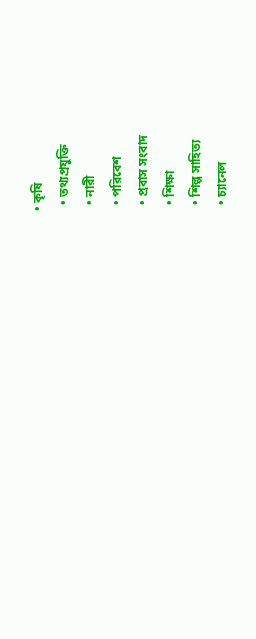• কৃষি
  • তথ্যপ্রযুক্তি
  • নারী
  • পরিবেশ
  • প্রবাস সংবাদ
  • শিক্ষা
  • শিল্প সাহিত্য
  • চ্যানেল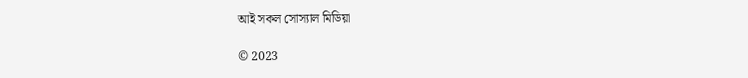আই সকল সোস্যাল মিডিয়া

© 2023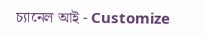চ্যানেল আই - Customize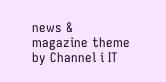news & magazine theme by Channel i IT